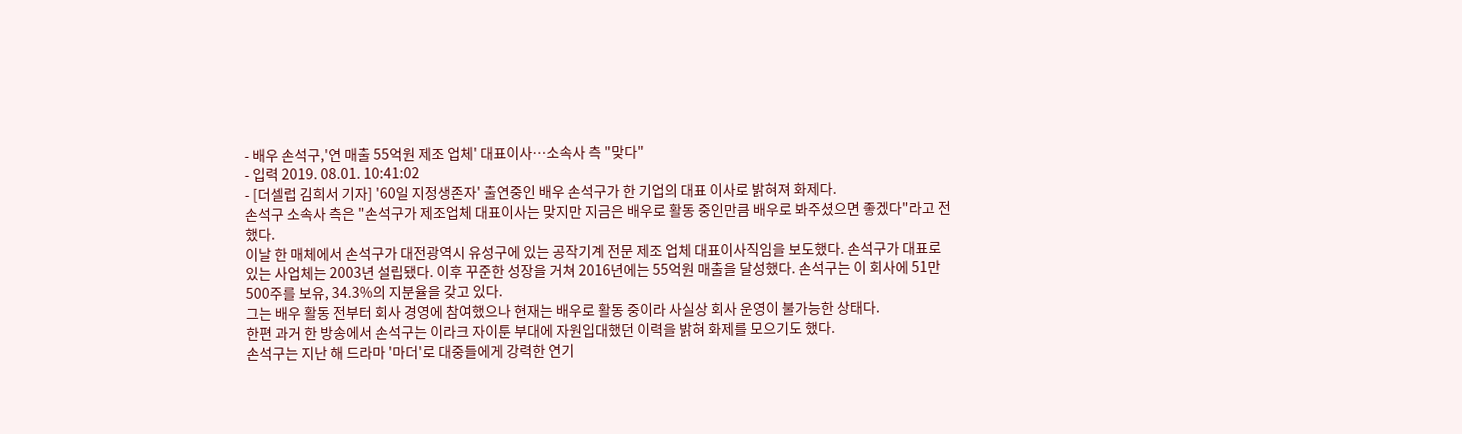- 배우 손석구,'연 매출 55억원 제조 업체' 대표이사…소속사 측 "맞다"
- 입력 2019. 08.01. 10:41:02
- [더셀럽 김희서 기자] '60일 지정생존자' 출연중인 배우 손석구가 한 기업의 대표 이사로 밝혀져 화제다.
손석구 소속사 측은 "손석구가 제조업체 대표이사는 맞지만 지금은 배우로 활동 중인만큼 배우로 봐주셨으면 좋겠다"라고 전했다.
이날 한 매체에서 손석구가 대전광역시 유성구에 있는 공작기계 전문 제조 업체 대표이사직임을 보도했다. 손석구가 대표로 있는 사업체는 2003년 설립됐다. 이후 꾸준한 성장을 거쳐 2016년에는 55억원 매출을 달성했다. 손석구는 이 회사에 51만 500주를 보유, 34.3%의 지분율을 갖고 있다.
그는 배우 활동 전부터 회사 경영에 참여했으나 현재는 배우로 활동 중이라 사실상 회사 운영이 불가능한 상태다.
한편 과거 한 방송에서 손석구는 이라크 자이툰 부대에 자원입대했던 이력을 밝혀 화제를 모으기도 했다.
손석구는 지난 해 드라마 '마더'로 대중들에게 강력한 연기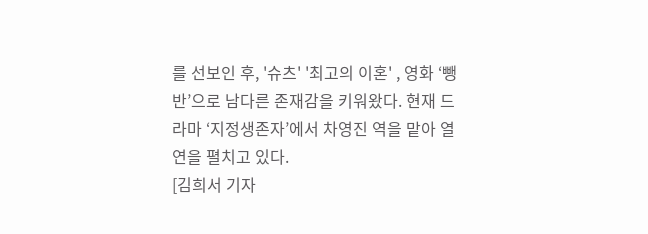를 선보인 후, '슈츠' '최고의 이혼' , 영화 ‘뺑반’으로 남다른 존재감을 키워왔다. 현재 드라마 ‘지정생존자’에서 차영진 역을 맡아 열연을 펼치고 있다.
[김희서 기자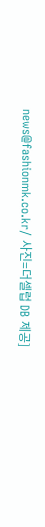news@fashionmk.co.kr/ 사진=더셀럽 DB 제공]